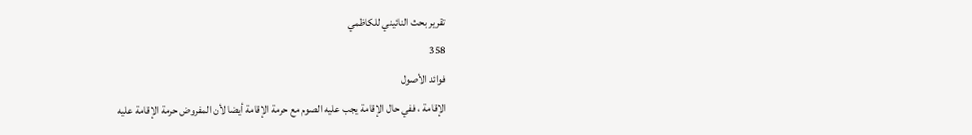تقرير بحث النائيني للكاظمي
358
فوائد الأصول
الإقامة ، ففي حال الإقامة يجب عليه الصوم مع حرمة الإقامة أيضا لأن المفروض حرمة الإقامة عليه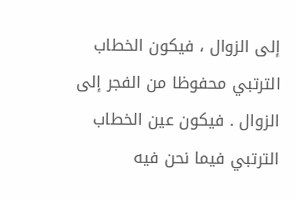إلى الزوال ، فيكون الخطاب الترتبي محفوظا من الفجر إلى الزوال . فيكون عين الخطاب الترتبي فيما نحن فيه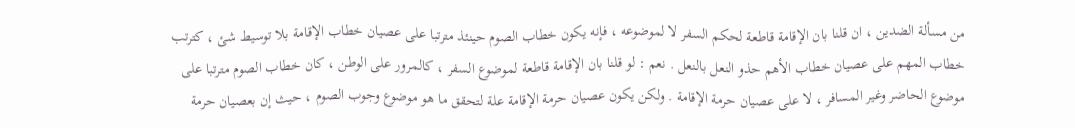من مسألة الضدين ، ان قلنا بان الإقامة قاطعة لحكم السفر لا لموضوعه ، فإنه يكون خطاب الصوم حينئذ مترتبا على عصيان خطاب الإقامة بلا توسيط شئ ، كترتب خطاب المهم على عصيان خطاب الأهم حذو النعل بالنعل . نعم : لو قلنا بان الإقامة قاطعة لموضوع السفر ، كالمرور على الوطن ، كان خطاب الصوم مترتبا على موضوع الحاضر وغير المسافر ، لا على عصيان حرمة الإقامة . ولكن يكون عصيان حرمة الإقامة علة لتحقق ما هو موضوع وجوب الصوم ، حيث إن بعصيان حرمة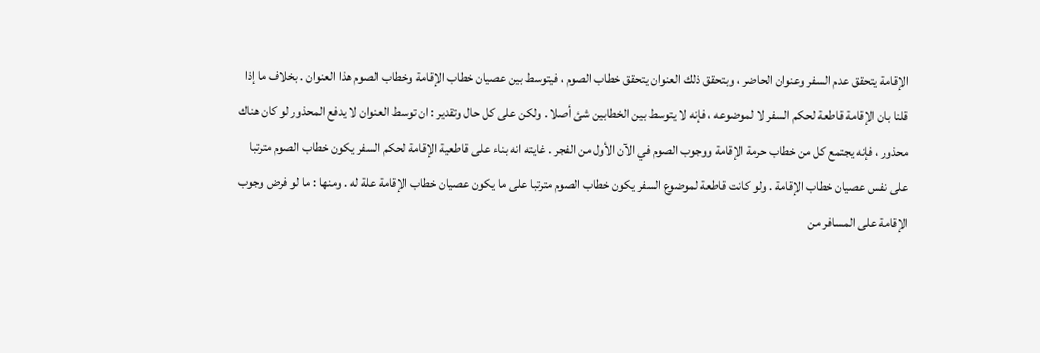الإقامة يتحقق عدم السفر وعنوان الحاضر ، وبتحقق ذلك العنوان يتحقق خطاب الصوم ، فيتوسط بين عصيان خطاب الإقامة وخطاب الصوم هذا العنوان . بخلاف ما إذا قلنا بان الإقامة قاطعة لحكم السفر لا لموضوعه ، فإنه لا يتوسط بين الخطابين شئ أصلا . ولكن على كل حال وتقدير : ان توسط العنوان لا يدفع المحذور لو كان هناك محذور ، فإنه يجتمع كل من خطاب حرمة الإقامة ووجوب الصوم في الآن الأول من الفجر . غايته انه بناء على قاطعية الإقامة لحكم السفر يكون خطاب الصوم مترتبا على نفس عصيان خطاب الإقامة . ولو كانت قاطعة لموضوع السفر يكون خطاب الصوم مترتبا على ما يكون عصيان خطاب الإقامة علة له . ومنها : ما لو فرض وجوب الإقامة على المسافر من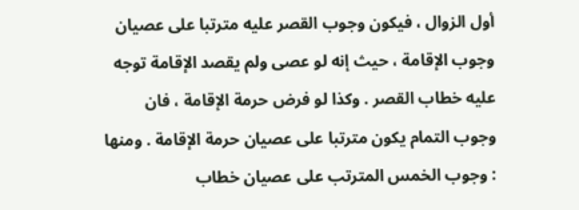أول الزوال ، فيكون وجوب القصر عليه مترتبا على عصيان وجوب الإقامة ، حيث إنه لو عصى ولم يقصد الإقامة توجه عليه خطاب القصر . وكذا لو فرض حرمة الإقامة ، فان وجوب التمام يكون مترتبا على عصيان حرمة الإقامة . ومنها : وجوب الخمس المترتب على عصيان خطاب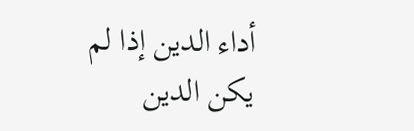أداء الدين إذا لم يكن الدين